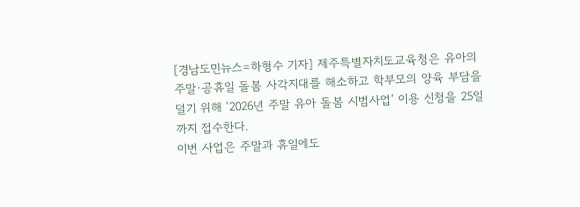[경남도민뉴스=하형수 기자] 제주특별자치도교육청은 유아의 주말·공휴일 돌봄 사각지대를 해소하고 학부모의 양육 부담을 덜기 위해 ‘2026년 주말 유아 돌봄 시범사업’ 이용 신청을 25일까지 접수한다.
이번 사업은 주말과 휴일에도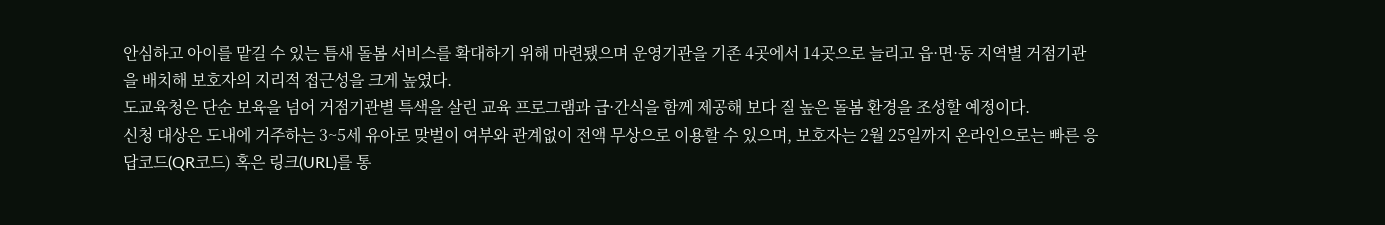안심하고 아이를 맡길 수 있는 틈새 돌봄 서비스를 확대하기 위해 마련됐으며 운영기관을 기존 4곳에서 14곳으로 늘리고 읍·면·동 지역별 거점기관을 배치해 보호자의 지리적 접근성을 크게 높였다.
도교육청은 단순 보육을 넘어 거점기관별 특색을 살린 교육 프로그램과 급·간식을 함께 제공해 보다 질 높은 돌봄 환경을 조성할 예정이다.
신청 대상은 도내에 거주하는 3~5세 유아로 맞벌이 여부와 관계없이 전액 무상으로 이용할 수 있으며, 보호자는 2월 25일까지 온라인으로는 빠른 응답코드(QR코드) 혹은 링크(URL)를 통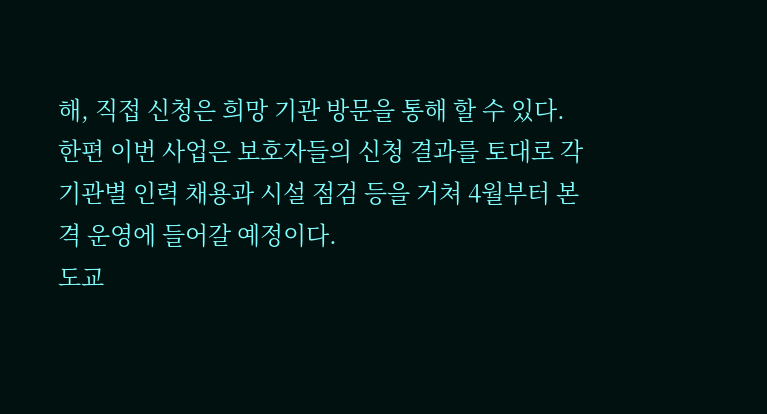해, 직접 신청은 희망 기관 방문을 통해 할 수 있다.
한편 이번 사업은 보호자들의 신청 결과를 토대로 각 기관별 인력 채용과 시설 점검 등을 거쳐 4월부터 본격 운영에 들어갈 예정이다.
도교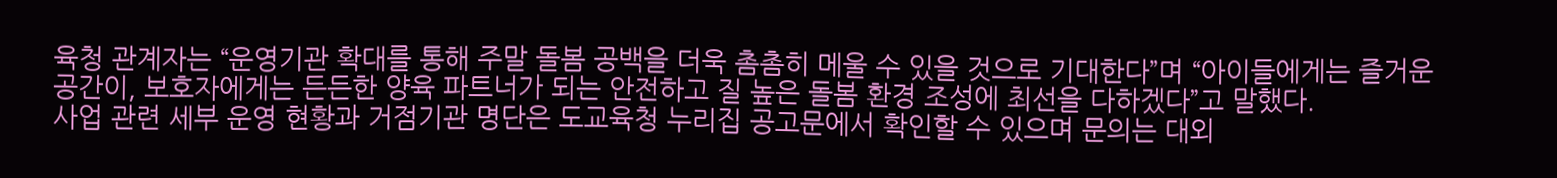육청 관계자는 “운영기관 확대를 통해 주말 돌봄 공백을 더욱 촘촘히 메울 수 있을 것으로 기대한다”며 “아이들에게는 즐거운 공간이, 보호자에게는 든든한 양육 파트너가 되는 안전하고 질 높은 돌봄 환경 조성에 최선을 다하겠다”고 말했다.
사업 관련 세부 운영 현황과 거점기관 명단은 도교육청 누리집 공고문에서 확인할 수 있으며 문의는 대외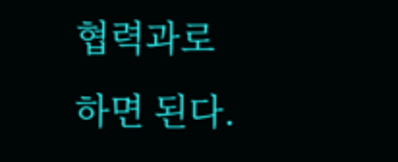협력과로 하면 된다.